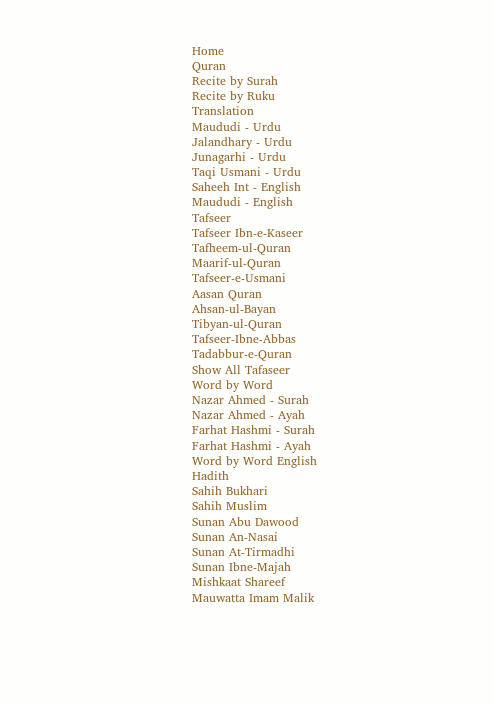Home
Quran
Recite by Surah
Recite by Ruku
Translation
Maududi - Urdu
Jalandhary - Urdu
Junagarhi - Urdu
Taqi Usmani - Urdu
Saheeh Int - English
Maududi - English
Tafseer
Tafseer Ibn-e-Kaseer
Tafheem-ul-Quran
Maarif-ul-Quran
Tafseer-e-Usmani
Aasan Quran
Ahsan-ul-Bayan
Tibyan-ul-Quran
Tafseer-Ibne-Abbas
Tadabbur-e-Quran
Show All Tafaseer
Word by Word
Nazar Ahmed - Surah
Nazar Ahmed - Ayah
Farhat Hashmi - Surah
Farhat Hashmi - Ayah
Word by Word English
Hadith
Sahih Bukhari
Sahih Muslim
Sunan Abu Dawood
Sunan An-Nasai
Sunan At-Tirmadhi
Sunan Ibne-Majah
Mishkaat Shareef
Mauwatta Imam Malik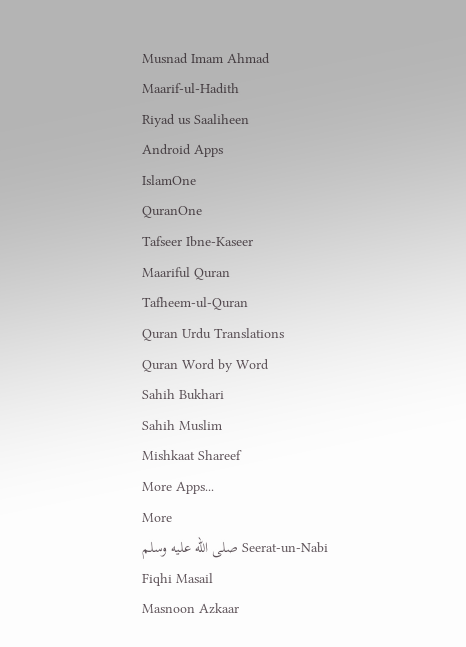Musnad Imam Ahmad
Maarif-ul-Hadith
Riyad us Saaliheen
Android Apps
IslamOne
QuranOne
Tafseer Ibne-Kaseer
Maariful Quran
Tafheem-ul-Quran
Quran Urdu Translations
Quran Word by Word
Sahih Bukhari
Sahih Muslim
Mishkaat Shareef
More Apps...
More
Seerat-un-Nabi صلى الله عليه وسلم
Fiqhi Masail
Masnoon Azkaar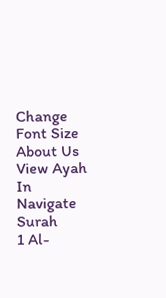Change Font Size
About Us
View Ayah In
Navigate
Surah
1 Al-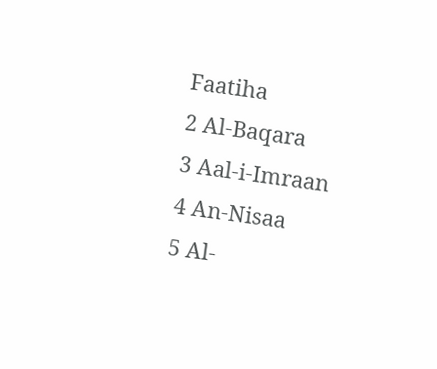Faatiha
2 Al-Baqara
3 Aal-i-Imraan
4 An-Nisaa
5 Al-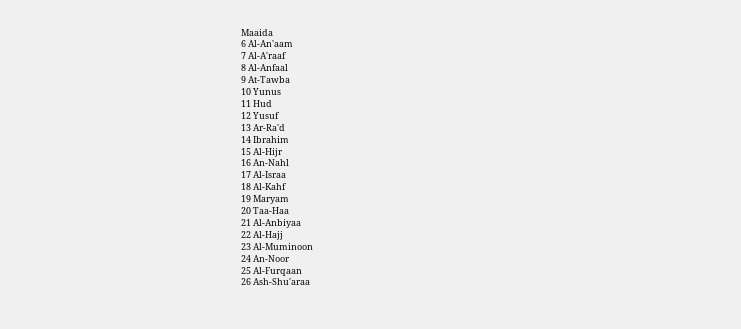Maaida
6 Al-An'aam
7 Al-A'raaf
8 Al-Anfaal
9 At-Tawba
10 Yunus
11 Hud
12 Yusuf
13 Ar-Ra'd
14 Ibrahim
15 Al-Hijr
16 An-Nahl
17 Al-Israa
18 Al-Kahf
19 Maryam
20 Taa-Haa
21 Al-Anbiyaa
22 Al-Hajj
23 Al-Muminoon
24 An-Noor
25 Al-Furqaan
26 Ash-Shu'araa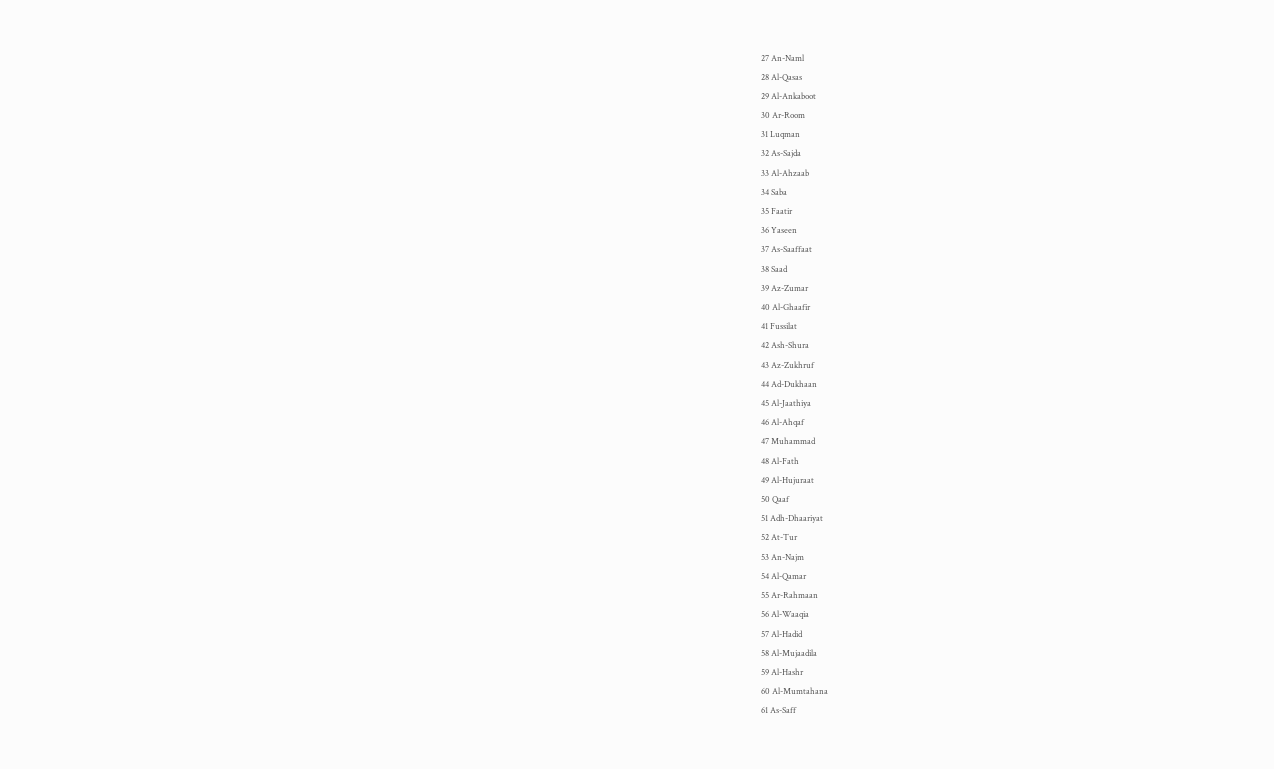27 An-Naml
28 Al-Qasas
29 Al-Ankaboot
30 Ar-Room
31 Luqman
32 As-Sajda
33 Al-Ahzaab
34 Saba
35 Faatir
36 Yaseen
37 As-Saaffaat
38 Saad
39 Az-Zumar
40 Al-Ghaafir
41 Fussilat
42 Ash-Shura
43 Az-Zukhruf
44 Ad-Dukhaan
45 Al-Jaathiya
46 Al-Ahqaf
47 Muhammad
48 Al-Fath
49 Al-Hujuraat
50 Qaaf
51 Adh-Dhaariyat
52 At-Tur
53 An-Najm
54 Al-Qamar
55 Ar-Rahmaan
56 Al-Waaqia
57 Al-Hadid
58 Al-Mujaadila
59 Al-Hashr
60 Al-Mumtahana
61 As-Saff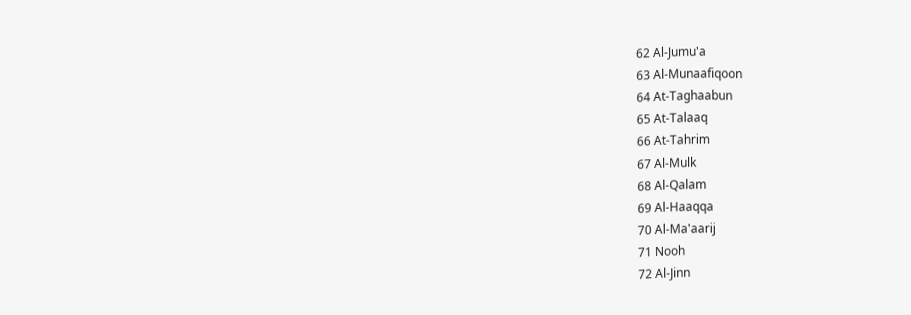62 Al-Jumu'a
63 Al-Munaafiqoon
64 At-Taghaabun
65 At-Talaaq
66 At-Tahrim
67 Al-Mulk
68 Al-Qalam
69 Al-Haaqqa
70 Al-Ma'aarij
71 Nooh
72 Al-Jinn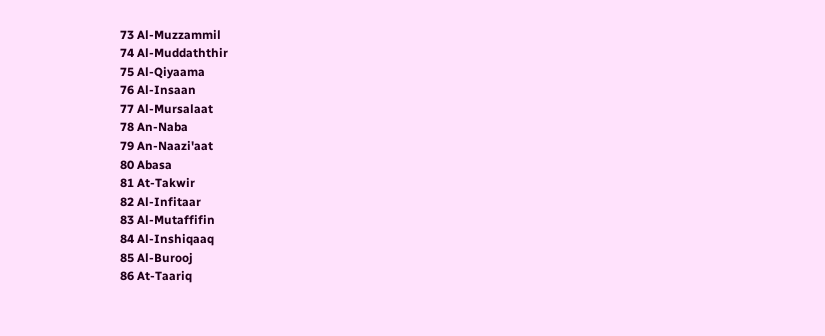73 Al-Muzzammil
74 Al-Muddaththir
75 Al-Qiyaama
76 Al-Insaan
77 Al-Mursalaat
78 An-Naba
79 An-Naazi'aat
80 Abasa
81 At-Takwir
82 Al-Infitaar
83 Al-Mutaffifin
84 Al-Inshiqaaq
85 Al-Burooj
86 At-Taariq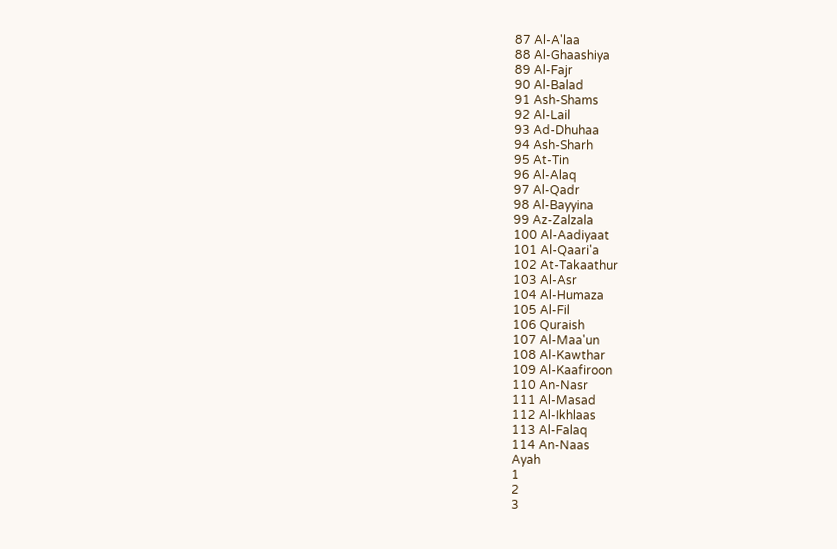87 Al-A'laa
88 Al-Ghaashiya
89 Al-Fajr
90 Al-Balad
91 Ash-Shams
92 Al-Lail
93 Ad-Dhuhaa
94 Ash-Sharh
95 At-Tin
96 Al-Alaq
97 Al-Qadr
98 Al-Bayyina
99 Az-Zalzala
100 Al-Aadiyaat
101 Al-Qaari'a
102 At-Takaathur
103 Al-Asr
104 Al-Humaza
105 Al-Fil
106 Quraish
107 Al-Maa'un
108 Al-Kawthar
109 Al-Kaafiroon
110 An-Nasr
111 Al-Masad
112 Al-Ikhlaas
113 Al-Falaq
114 An-Naas
Ayah
1
2
3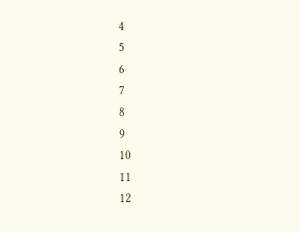4
5
6
7
8
9
10
11
12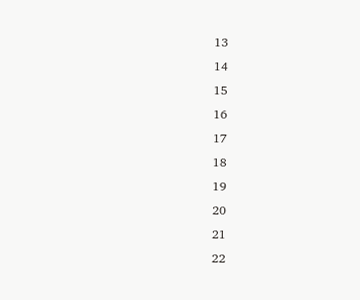13
14
15
16
17
18
19
20
21
22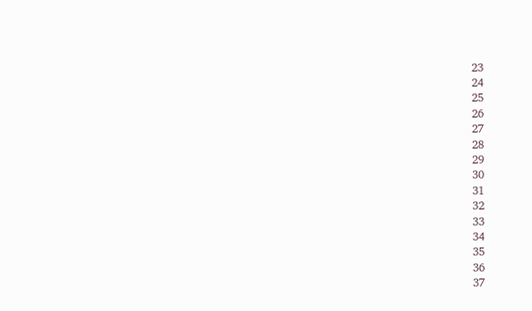23
24
25
26
27
28
29
30
31
32
33
34
35
36
37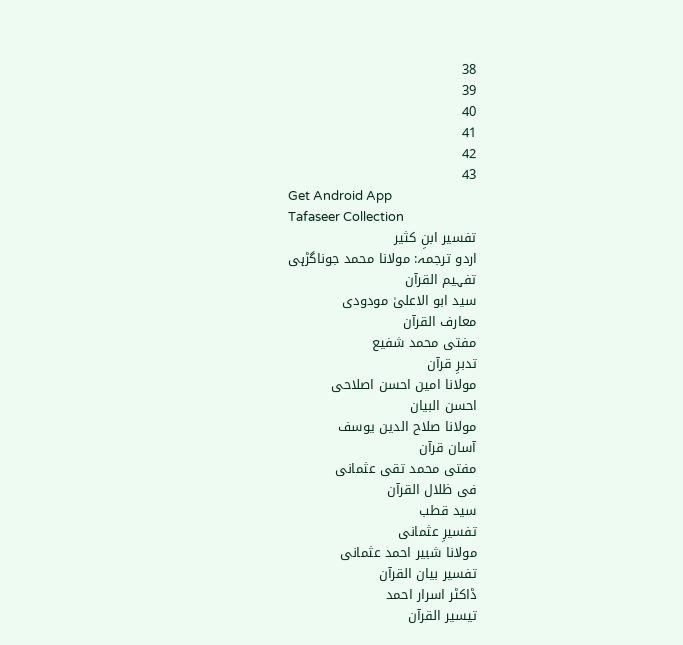38
39
40
41
42
43
Get Android App
Tafaseer Collection
تفسیر ابنِ کثیر
اردو ترجمہ: مولانا محمد جوناگڑہی
تفہیم القرآن
سید ابو الاعلیٰ مودودی
معارف القرآن
مفتی محمد شفیع
تدبرِ قرآن
مولانا امین احسن اصلاحی
احسن البیان
مولانا صلاح الدین یوسف
آسان قرآن
مفتی محمد تقی عثمانی
فی ظلال القرآن
سید قطب
تفسیرِ عثمانی
مولانا شبیر احمد عثمانی
تفسیر بیان القرآن
ڈاکٹر اسرار احمد
تیسیر القرآن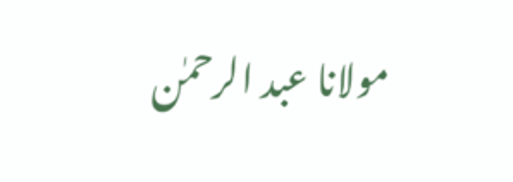مولانا عبد الرحمٰن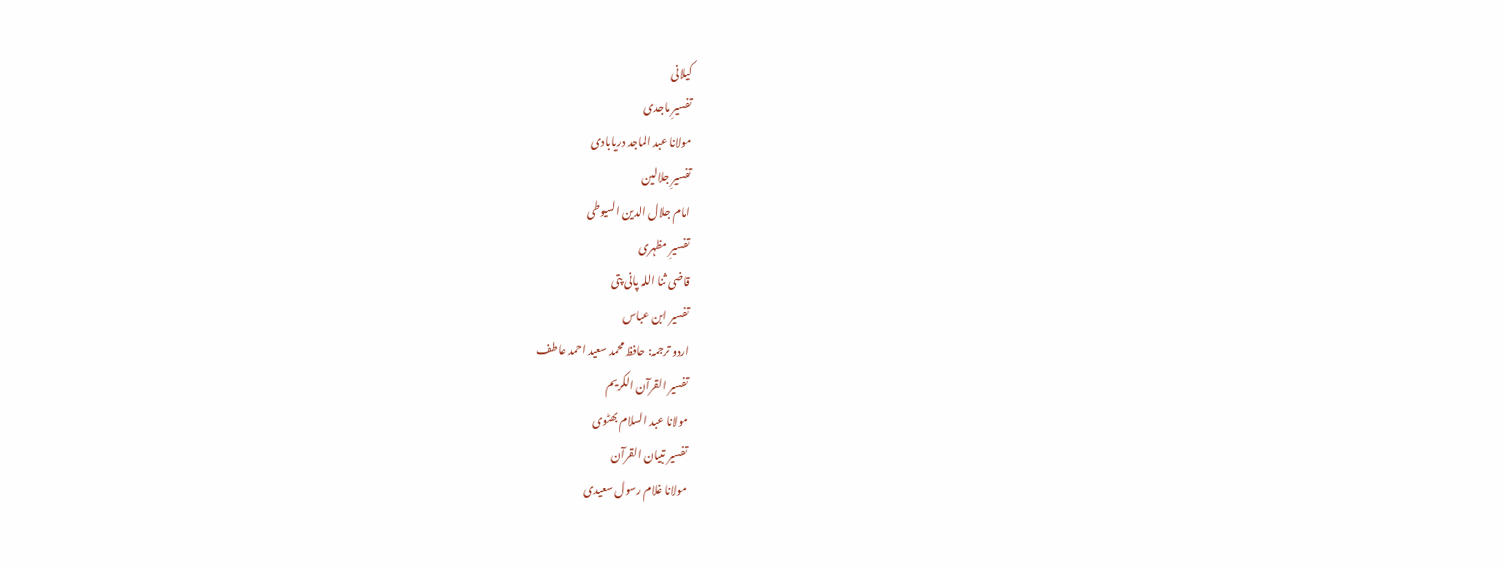کیلانی
تفسیرِ ماجدی
مولانا عبد الماجد دریابادی
تفسیرِ جلالین
امام جلال الدین السیوطی
تفسیرِ مظہری
قاضی ثنا اللہ پانی پتی
تفسیر ابن عباس
اردو ترجمہ: حافظ محمد سعید احمد عاطف
تفسیر القرآن الکریم
مولانا عبد السلام بھٹوی
تفسیر تبیان القرآن
مولانا غلام رسول سعیدی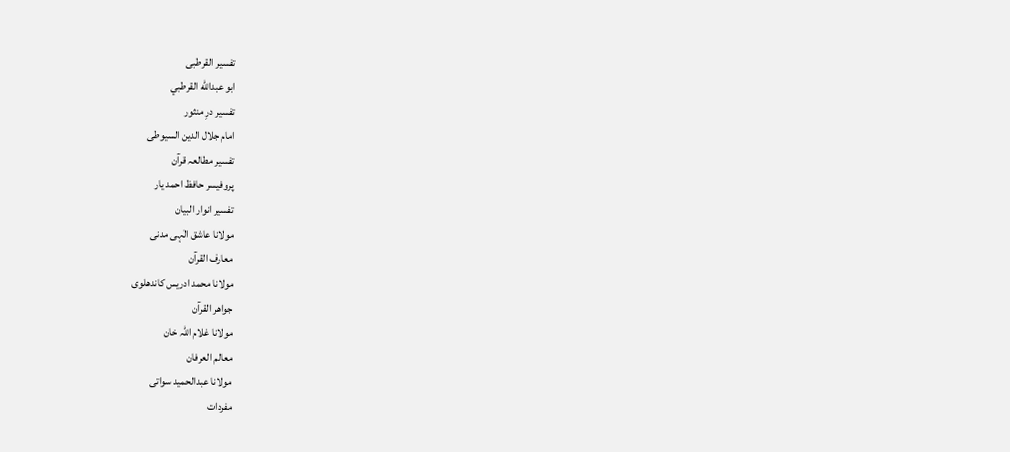تفسیر القرطبی
ابو عبدالله القرطبي
تفسیر درِ منثور
امام جلال الدین السیوطی
تفسیر مطالعہ قرآن
پروفیسر حافظ احمد یار
تفسیر انوار البیان
مولانا عاشق الٰہی مدنی
معارف القرآن
مولانا محمد ادریس کاندھلوی
جواھر القرآن
مولانا غلام اللہ خان
معالم العرفان
مولانا عبدالحمید سواتی
مفردات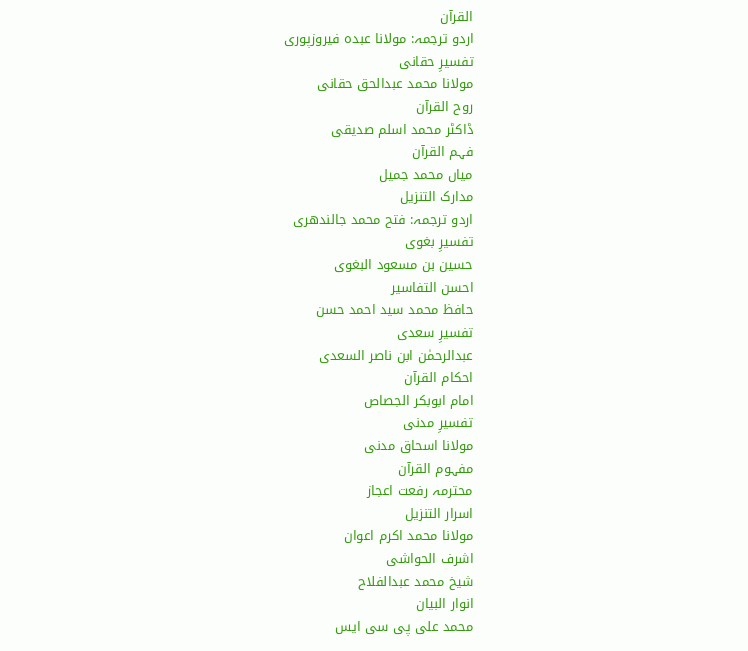القرآن
اردو ترجمہ: مولانا عبدہ فیروزپوری
تفسیرِ حقانی
مولانا محمد عبدالحق حقانی
روح القرآن
ڈاکٹر محمد اسلم صدیقی
فہم القرآن
میاں محمد جمیل
مدارک التنزیل
اردو ترجمہ: فتح محمد جالندھری
تفسیرِ بغوی
حسین بن مسعود البغوی
احسن التفاسیر
حافظ محمد سید احمد حسن
تفسیرِ سعدی
عبدالرحمٰن ابن ناصر السعدی
احکام القرآن
امام ابوبکر الجصاص
تفسیرِ مدنی
مولانا اسحاق مدنی
مفہوم القرآن
محترمہ رفعت اعجاز
اسرار التنزیل
مولانا محمد اکرم اعوان
اشرف الحواشی
شیخ محمد عبدالفلاح
انوار البیان
محمد علی پی سی ایس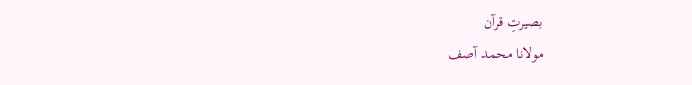بصیرتِ قرآن
مولانا محمد آصف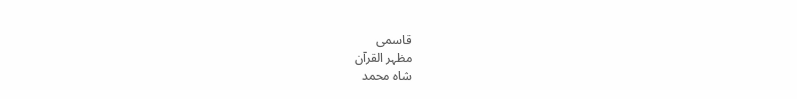قاسمی
مظہر القرآن
شاہ محمد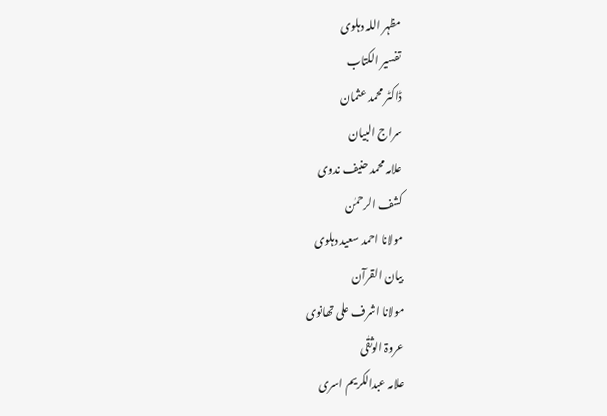مظہر اللہ دہلوی
تفسیر الکتاب
ڈاکٹر محمد عثمان
سراج البیان
علامہ محمد حنیف ندوی
کشف الرحمٰن
مولانا احمد سعید دہلوی
بیان القرآن
مولانا اشرف علی تھانوی
عروۃ الوثقٰی
علامہ عبدالکریم اسری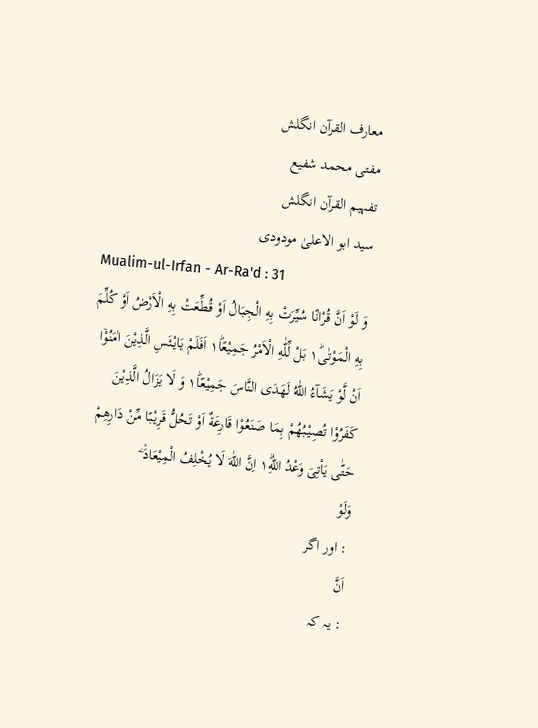معارف القرآن انگلش
مفتی محمد شفیع
تفہیم القرآن انگلش
سید ابو الاعلیٰ مودودی
Mualim-ul-Irfan - Ar-Ra'd : 31
وَ لَوْ اَنَّ قُرْاٰنًا سُیِّرَتْ بِهِ الْجِبَالُ اَوْ قُطِّعَتْ بِهِ الْاَرْضُ اَوْ كُلِّمَ بِهِ الْمَوْتٰى١ؕ بَلْ لِّلّٰهِ الْاَمْرُ جَمِیْعًا١ؕ اَفَلَمْ یَایْئَسِ الَّذِیْنَ اٰمَنُوْۤا اَنْ لَّوْ یَشَآءُ اللّٰهُ لَهَدَى النَّاسَ جَمِیْعًا١ؕ وَ لَا یَزَالُ الَّذِیْنَ كَفَرُوْا تُصِیْبُهُمْ بِمَا صَنَعُوْا قَارِعَةٌ اَوْ تَحُلُّ قَرِیْبًا مِّنْ دَارِهِمْ حَتّٰى یَاْتِیَ وَعْدُ اللّٰهِ١ؕ اِنَّ اللّٰهَ لَا یُخْلِفُ الْمِیْعَادَ۠ ۧ
وَلَوْ
: اور اگر
اَنَّ
: یہ کہ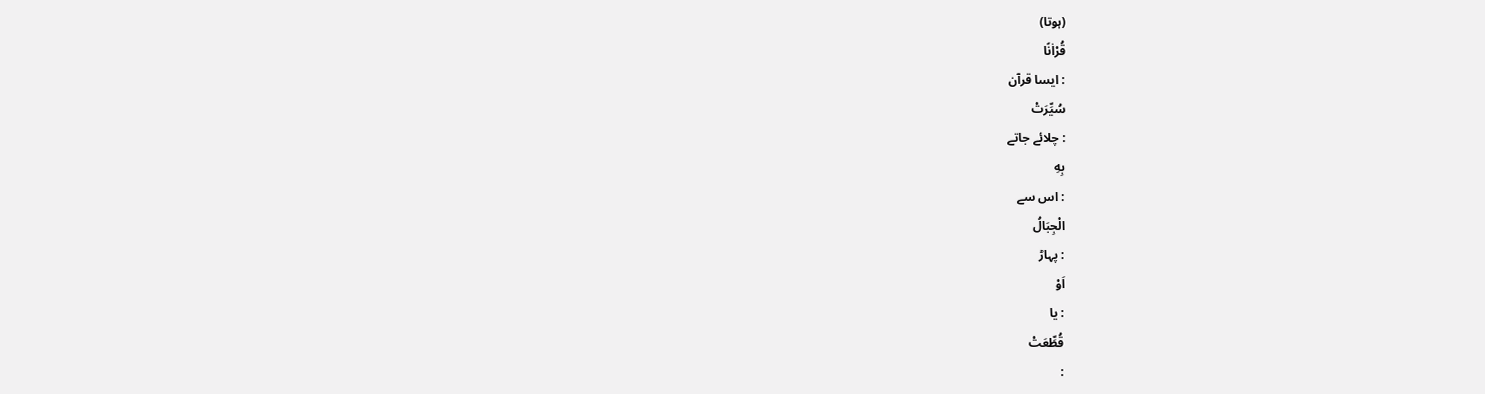(ہوتا)
قُرْاٰنًا
: ایسا قرآن
سُيِّرَتْ
: چلائے جاتے
بِهِ
: اس سے
الْجِبَالُ
: پہاڑ
اَوْ
: یا
قُطِّعَتْ
: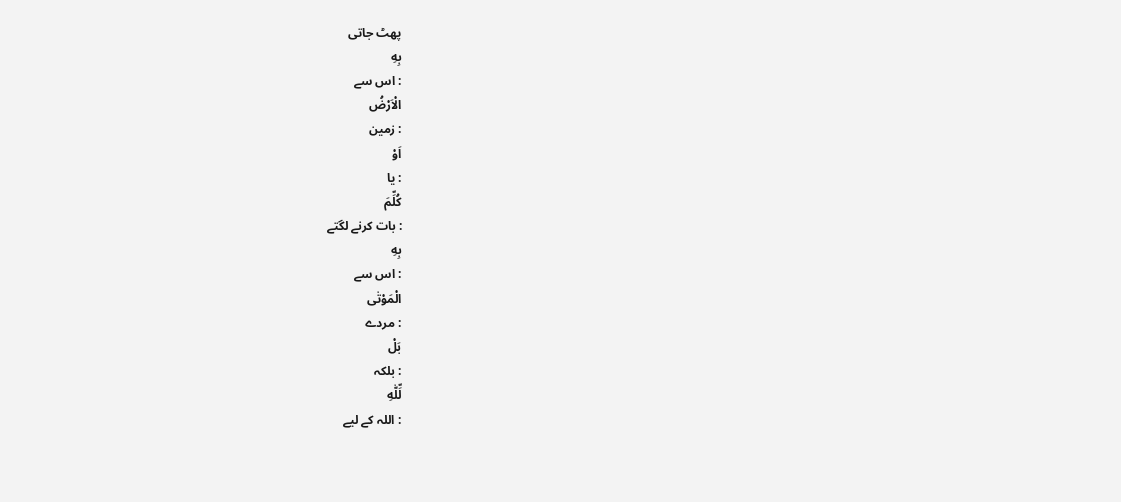پھٹ جاتی
بِهِ
: اس سے
الْاَرْضُ
: زمین
اَوْ
: یا
كُلِّمَ
: بات کرنے لگتے
بِهِ
: اس سے
الْمَوْتٰى
: مردے
بَلْ
: بلکہ
لِّلّٰهِ
: اللہ کے لیے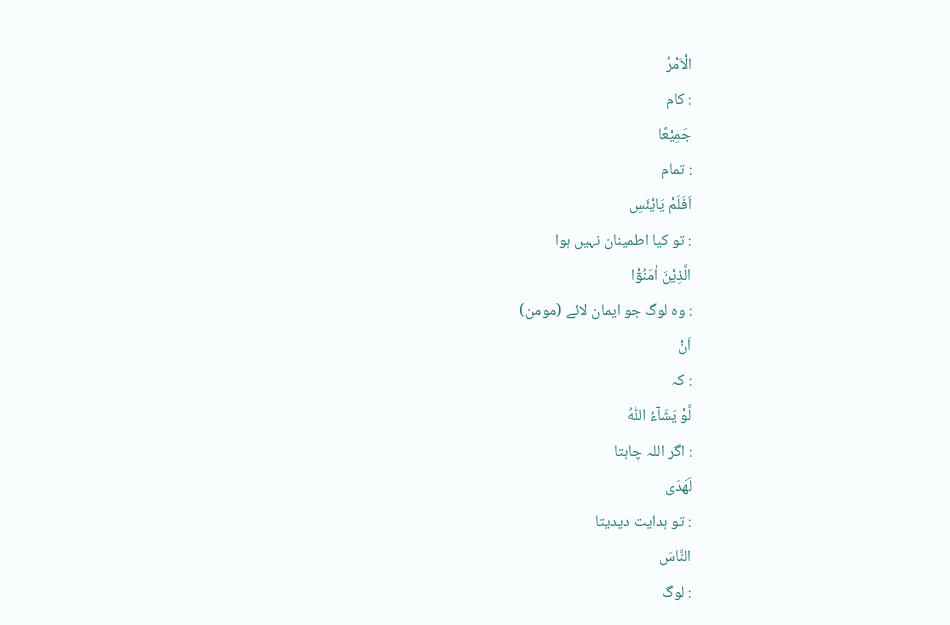الْاَمْرُ
: کام
جَمِيْعًا
: تمام
اَفَلَمْ يَايْئَسِ
: تو کیا اطمینان نہیں ہوا
الَّذِيْنَ اٰمَنُوْٓا
: وہ لوگ جو ایمان لائے (مومن)
اَنْ
: کہ
لَّوْ يَشَآءُ اللّٰهُ
: اگر اللہ چاہتا
لَهَدَى
: تو ہدایت دیدیتا
النَّاسَ
: لوگ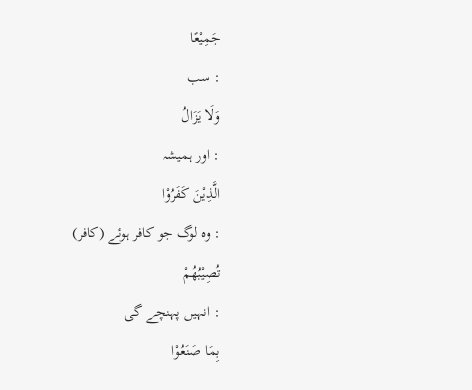جَمِيْعًا
: سب
وَلَا يَزَالُ
: اور ہمیشہ
الَّذِيْنَ كَفَرُوْا
: وہ لوگ جو کافر ہوئے (کافر)
تُصِيْبُهُمْ
: انہیں پہنچے گی
بِمَا صَنَعُوْا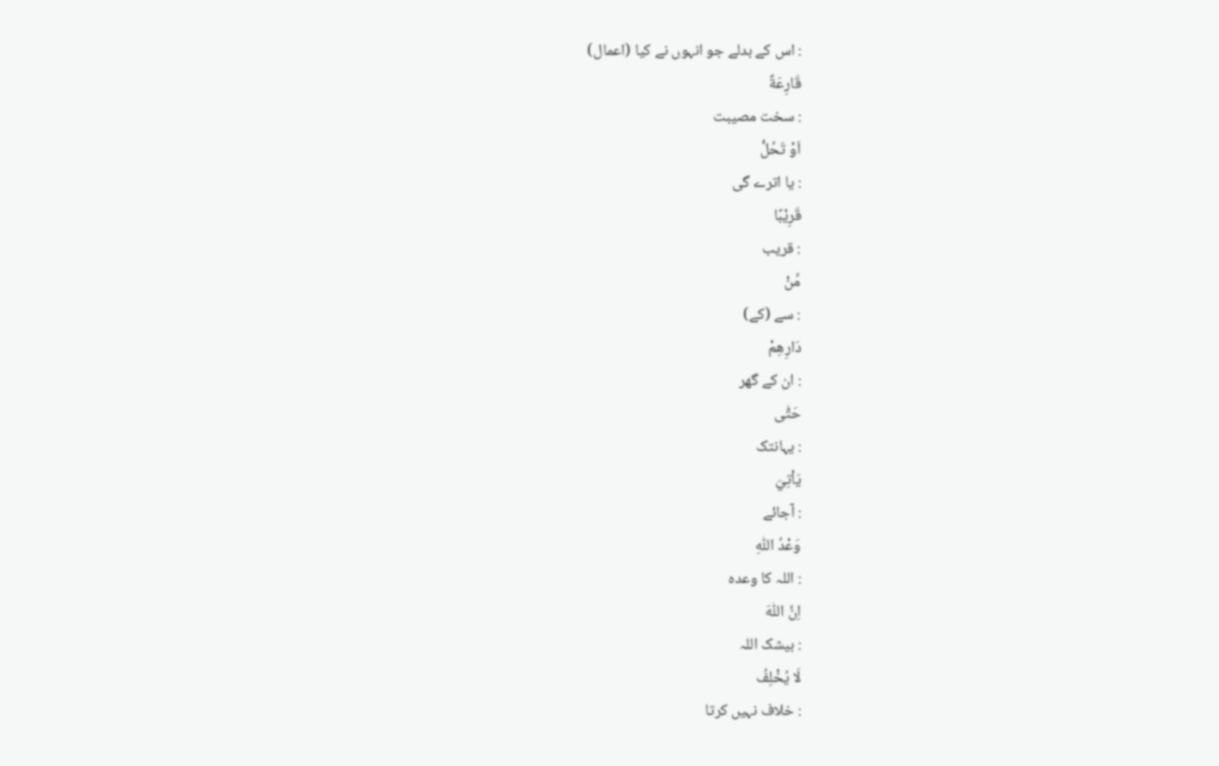: اس کے بدلے جو انہوں نے کیا (اعمال)
قَارِعَةٌ
: سخت مصیبت
اَوْ تَحُلُّ
: یا اترے گی
قَرِيْبًا
: قریب
مِّنْ
: سے (کے)
دَارِهِمْ
: ان کے گھر
حَتّٰى
: یہانتک
يَاْتِيَ
: آجائے
وَعْدُ اللّٰهِ
: اللہ کا وعدہ
اِنَّ اللّٰهَ
: بیشک اللہ
لَا يُخْلِفُ
: خلاف نہیں کرتا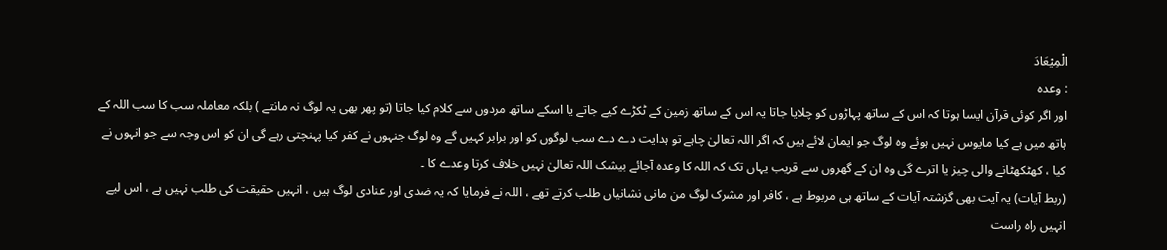الْمِيْعَادَ
: وعدہ
اور اگر کوئی قرآن ایسا ہوتا کہ اس کے ساتھ پہاڑوں کو چلایا جاتا یہ اس کے ساتھ زمین کے ٹکڑے کیے جاتے یا اسکے ساتھ مردوں سے کلام کیا جاتا (تو پھر بھی یہ لوگ نہ مانتے ) بلکہ معاملہ سب کا سب اللہ کے ہاتھ میں ہے کیا مایوس نہیں ہوئے وہ لوگ جو ایمان لائے ہیں کہ اگر اللہ تعالیٰ چاہے تو ہدایت دے دے سب لوگوں کو اور برابر کہیں گے وہ لوگ جنہوں نے کفر کیا پہنچتی رہے گی ان کو اس وجہ سے جو انہوں نے کیا ، کھٹکھٹانے والی چیز یا اترے گی وہ ان کے گھروں سے قریب یہاں تک کہ اللہ کا وعدہ آجائے بیشک اللہ تعالیٰ نہیں خلاف کرتا وعدے کا ۔
(ربط آیات) یہ آیت بھی گزشتہ آیات کے ساتھ ہی مربوط ہے ، کافر اور مشرک لوگ من مانی نشانیاں طلب کرتے تھے ، اللہ نے فرمایا کہ یہ ضدی اور عنادی لوگ ہیں ، انہیں حقیقت کی طلب نہیں ہے ، اس لیے انہیں راہ راست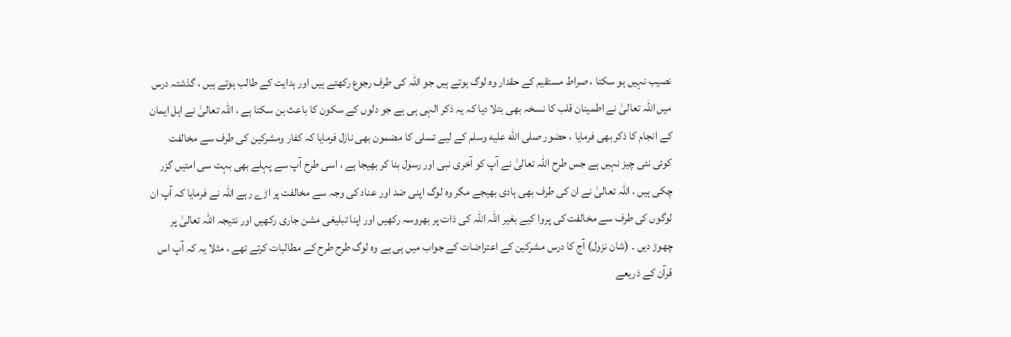نصیب نہیں ہو سکتا ، صراط مستقیم کے حقدار وہ لوگ ہوتے ہیں جو اللہ کی طرف رجوع رکھتے ہیں اور ہدایت کے طالب ہوتے ہیں ، گذشتہ درس میں اللہ تعالیٰ نے اطمینان قلب کا نسخہ بھی بتلا دیا کہ یہ ذکر الہی ہی ہے جو دلوں کے سکون کا باعث بن سکتا ہے ، اللہ تعالیٰ نے اہل ایمان کے انجام کا ذکر بھی فرمایا ، حضور صلى الله عليه وسلم کے لیے تسلی کا مضمون بھی نازل فرمایا کہ کفار ومشرکین کی طرف سے مخالفت کوئی نئی چیز نہیں ہے جس طرح اللہ تعالیٰ نے آپ کو آخری نبی اور رسول بنا کر بھیجا ہے ، اسی طرح آپ سے پہلے بھی بہت سی امتیں گزر چکی ہیں ، اللہ تعالیٰ نے ان کی طرف بھی ہادی بھیجے مگر وہ لوگ اپنی ضد اور عناد کی وجہ سے مخالفت پر اڑے رہے اللہ نے فرمایا کہ آپ ان لوگوں کی طرف سے مخالفت کی پروا کیے بغیر اللہ اللہ کی ذات پر بھروسہ رکھیں اور اپنا تبلیغی مشن جاری رکھیں اور نتیجہ اللہ تعالیٰ پر چھوڑ دیں ۔ (شان نزول) آج کا درس مشرکین کے اعتراضات کے جواب میں ہی ہے وہ لوگ طرح طرح کے مطالبات کرتے تھے ، مثلا یہ کہ آپ اس قرآن کے ذریعے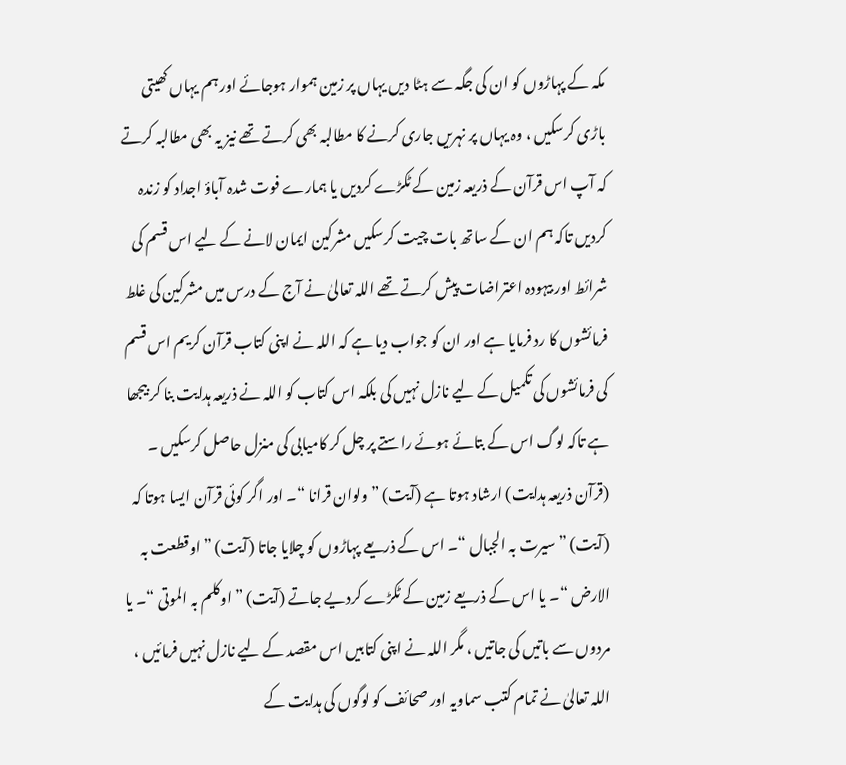مکہ کے پہاڑوں کو ان کی جگہ سے ہٹا دیں یہاں پر زمین ہموار ہوجائے اور ہم یہاں کھیتی باڑی کرسکیں ، وہ یہاں پر نہریں جاری کرنے کا مطالبہ بھی کرتے تھے نیز یہ بھی مطالبہ کرتے کہ آپ اس قرآن کے ذریعہ زمین کے ٹکڑے کردیں یا ہمارے فوت شدہ آباؤ اجداد کو زندہ کردیں تاکہ ہم ان کے ساتھ بات چیت کرسکیں مشرکین ایمان لانے کے لیے اس قسم کی شرائط اور بیہودہ اعتراضات پیش کرتے تھے اللہ تعالیٰ نے آج کے درس میں مشرکین کی غلط فرمائشوں کا رد فرمایا ہے اور ان کو جواب دیا ہے کہ اللہ نے اپنی کتاب قرآن کریم اس قسم کی فرمائشوں کی تکمیل کے لیے نازل نہیں کی بلکہ اس کتاب کو اللہ نے ذریعہ ہدایت بنا کر بیجھا ہے تاکہ لوگ اس کے بتائے ہوئے راستے پر چل کر کامیابی کی منزل حاصل کرسکیں ۔ (قرآن ذریعہ ہدایت) ارشاد ہوتا ہے (آیت) ” ولوان قرانا “۔ اور اگر کوئی قرآن ایسا ہوتا کہ (آیت) ” سیرت بہ الجبال “۔ اس کے ذریعے پہاڑوں کو چلایا جاتا (آیت) ” اوقطعت بہ الارض “۔ یا اس کے ذریعے زمین کے ٹکڑے کردیے جاتے (آیت) ” اوکلم بہ الموتی “۔ یا مردوں سے باتیں کی جاتیں ، مگر اللہ نے اپنی کتابیں اس مقصد کے لیے نازل نہیں فرمائیں ، اللہ تعالیٰ نے تمام کتب سماویہ اور صحائف کو لوگوں کی ہدایت کے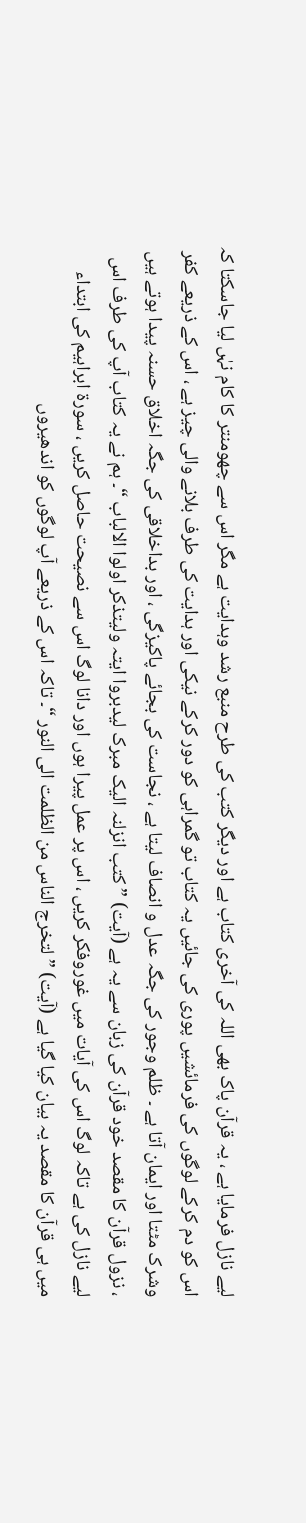لیے نازل فرمایا ہے ، یہ قرآن پاک بھی اللہ کی آخری کتاب ہے اور دیگر کتب کی طرح منبع رشد وہدایت ہے مگر اس سے چھومنتر کا کام نہٰں لیا جاسکتا کہ اس کو دم کرکے لوگوں کی فرمائشیں پوری کی جائیں یہ کتاب تو گمراہی کو دور کرکے نیکی اور ہدایت کی طرف بلانے والی چیز ہے ، اس کے ذریعے کفر وشرک مٹتا اور ایمان آتا ہے ۔ ظلم وجور کی جگہ عدل و انصاف لیتا ہے ، نجاست کی بجائے پاکیزگی ، اور بداخلاقی کی جگہ اخلاق حسنہ پیدا ہوتے ہیں ، نزول قرآن کا مقصد خود قرآن کی زبان سے یہ ہے (آیت) ” کتب انزلنہ الیک مبرک لیدبروا ایتہ ولیتذکر اولوا الالباب “۔ ہم نے یہ کتاب آپ کی طرف اس لیے نازل کی ہے تاکہ لوگ اس کی آیات میں غوروفکر کریں ، اس پر عمل پیرا ہوں اور دانا لوگ اس سے نصیحت حاصل کریں ، سورة ابراہیم کی ابتداء میں ہی قرآن کا مقصد یہ بیان کیا گیا ہے (آیت) ” لتخرج الناس من الظلمت الی النور “۔ تاکہ اس کے ذریعے آپ لوگوں کو اندھیروں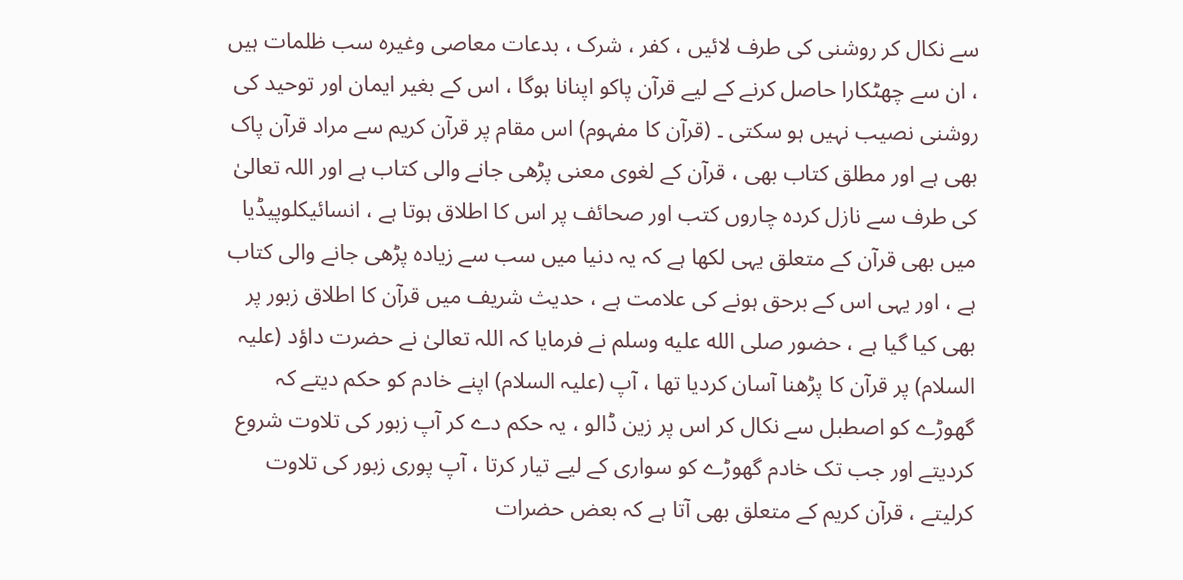سے نکال کر روشنی کی طرف لائیں ، کفر ، شرک ، بدعات معاصی وغیرہ سب ظلمات ہیں ، ان سے چھٹکارا حاصل کرنے کے لیے قرآن پاکو اپنانا ہوگا ، اس کے بغیر ایمان اور توحید کی روشنی نصیب نہیں ہو سکتی ۔ (قرآن کا مفہوم) اس مقام پر قرآن کریم سے مراد قرآن پاک بھی ہے اور مطلق کتاب بھی ، قرآن کے لغوی معنی پڑھی جانے والی کتاب ہے اور اللہ تعالیٰ کی طرف سے نازل کردہ چاروں کتب اور صحائف پر اس کا اطلاق ہوتا ہے ، انسائیکلوپیڈیا میں بھی قرآن کے متعلق یہی لکھا ہے کہ یہ دنیا میں سب سے زیادہ پڑھی جانے والی کتاب ہے ، اور یہی اس کے برحق ہونے کی علامت ہے ، حدیث شریف میں قرآن کا اطلاق زبور پر بھی کیا گیا ہے ، حضور صلى الله عليه وسلم نے فرمایا کہ اللہ تعالیٰ نے حضرت داؤد (علیہ السلام) پر قرآن کا پڑھنا آسان کردیا تھا ، آپ (علیہ السلام) اپنے خادم کو حکم دیتے کہ گھوڑے کو اصطبل سے نکال کر اس پر زین ڈالو ، یہ حکم دے کر آپ زبور کی تلاوت شروع کردیتے اور جب تک خادم گھوڑے کو سواری کے لیے تیار کرتا ، آپ پوری زبور کی تلاوت کرلیتے ، قرآن کریم کے متعلق بھی آتا ہے کہ بعض حضرات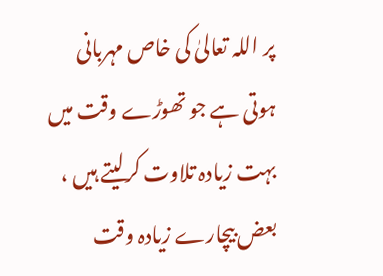پر اللہ تعالیٰ کی خاص مہربانی ہوتی ہے جو تھوڑے وقت میں بہت زیادہ تلاوت کرلیتے ہیں ، بعض بیچارے زیادہ وقت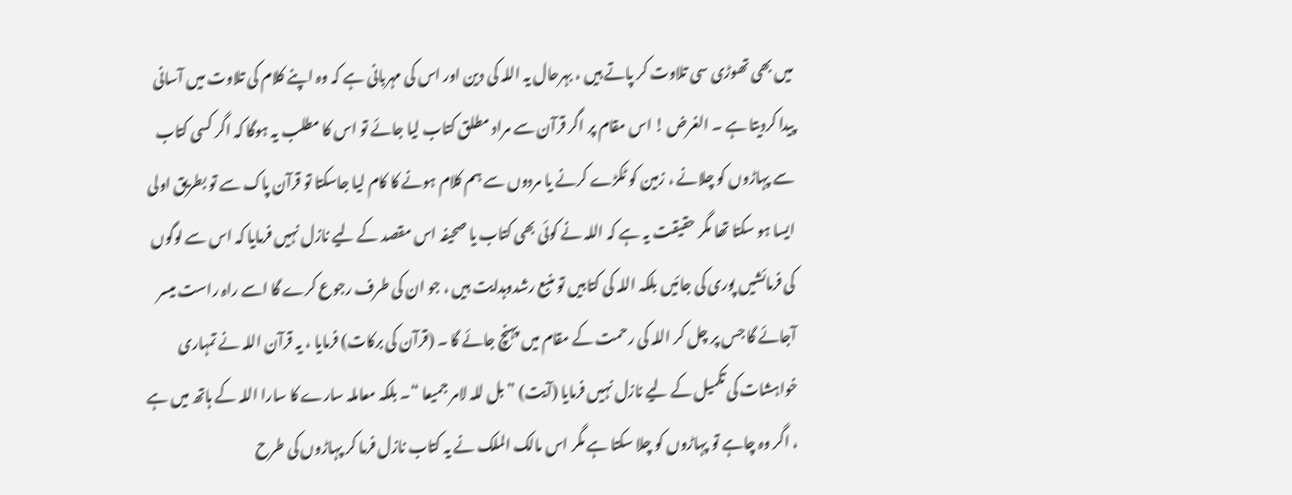میں بھی تھوڑی سی تلاوت کر پاتے ہیں ، بہرحال یہ اللہ کی دین اور اس کی مہربانی ہے کہ وہ اپنے کلام کی تلاوت میں آسانی پیدا کردیتا ہے ۔ الغرض ! اس مقام پر اگر قرآن سے مراد مطلق کتاب لیا جائے تو اس کا مطلب یہ ہوگا کہ اگر کسی کتاب سے پہاڑوں کو چلانے ، زمین کو ٹکڑے کرنے یا مردوں سے ہم کلام ہونے کا کام لیا جاسکتا تو قرآن پاک سے تو بطریق اولی ایسا ہو سکتا تھا مگر حقیقت یہ ہے کہ اللہ نے کوئی بھی کتاب یا صحیفہ اس مقصد کے لیے نازل نہیں فرمایا کہ اس سے لوگوں کی فرمائشیں پوری کی جائیں بلکہ اللہ کی کتابیں تو منبع رشدوہدایت ہیں ، جو ان کی طرف رجوع کرے گا اسے راہ راست میسر آجائے گا جس پر چل کر اللہ کی رحمت کے مقام میں پہنچ جائے گا ۔ (قرآن کی برکات) فرمایا ، یہ قرآن اللہ نے تمہاری خواہشات کی تکمیل کے لیے نازل نہیں فرمایا (آیت) ” بل للہ لامر جمیعا “۔ بلکہ معاملہ سارے کا سارا اللہ کے ہاتھ میں ہے ، اگر وہ چاہے تو پہاڑوں کو چلا سکتا ہے مگر اس مالک الملک نے یہ کتاب نازل فرما کر پہاڑوں کی طرح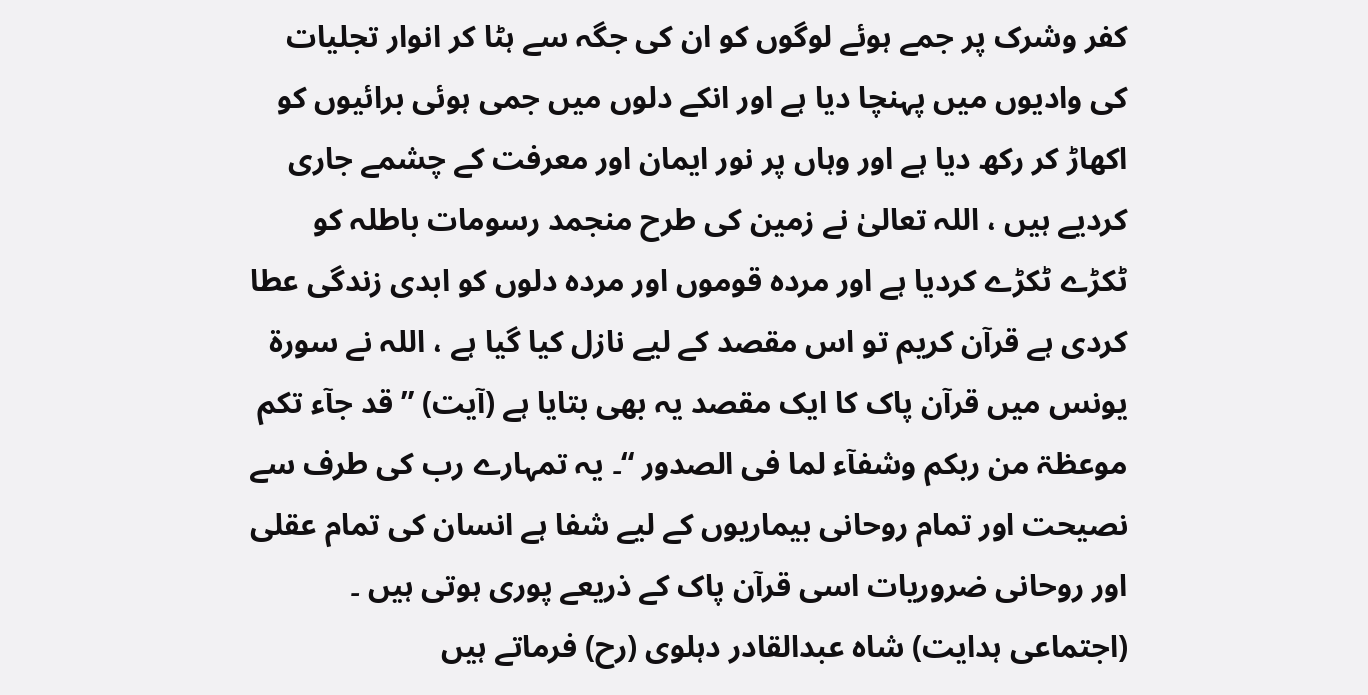کفر وشرک پر جمے ہوئے لوگوں کو ان کی جگہ سے ہٹا کر انوار تجلیات کی وادیوں میں پہنچا دیا ہے اور انکے دلوں میں جمی ہوئی برائیوں کو اکھاڑ کر رکھ دیا ہے اور وہاں پر نور ایمان اور معرفت کے چشمے جاری کردیے ہیں ، اللہ تعالیٰ نے زمین کی طرح منجمد رسومات باطلہ کو ٹکڑے ٹکڑے کردیا ہے اور مردہ قوموں اور مردہ دلوں کو ابدی زندگی عطا کردی ہے قرآن کریم تو اس مقصد کے لیے نازل کیا گیا ہے ، اللہ نے سورة یونس میں قرآن پاک کا ایک مقصد یہ بھی بتایا ہے (آیت) ” قد جآء تکم موعظۃ من ربکم وشفآء لما فی الصدور “۔ یہ تمہارے رب کی طرف سے نصیحت اور تمام روحانی بیماریوں کے لیے شفا ہے انسان کی تمام عقلی اور روحانی ضروریات اسی قرآن پاک کے ذریعے پوری ہوتی ہیں ۔ (اجتماعی ہدایت) شاہ عبدالقادر دہلوی (رح) فرماتے ہیں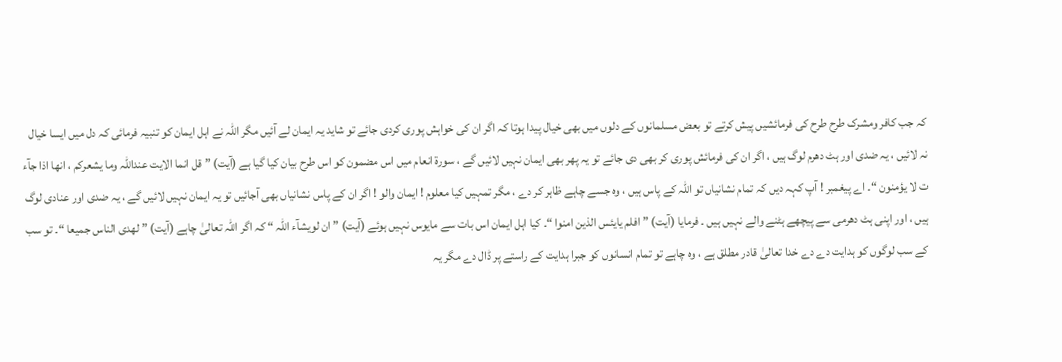کہ جب کافر ومشرک طرح طرح کی فرمائشیں پیش کرتے تو بعض مسلمانوں کے دلوں میں بھی خیال پیدا ہوتا کہ اگر ان کی خواہش پوری کردی جائے تو شاید یہ ایمان لے آئیں مگر اللہ نے اہل ایمان کو تنبیہ فرمائی کہ دل میں ایسا خیال نہ لائیں ، یہ ضدی اور ہٹ دھرم لوگ ہیں ، اگر ان کی فرمائش پوری کر بھی دی جائے تو یہ پھر بھی ایمان نہیں لائیں گے ، سورة انعام میں اس مضمون کو اس طرح بیان کیا گیا ہے (آیت) ” قل انما الایت عنداللہ وما یشعرکم ، انھا اذا جآء ت لا یؤمنون “۔ اے پیغمبر ! آپ کہہ دیں کہ تمام نشانیاں تو اللہ کے پاس ہیں ، وہ جسے چاہے ظاہر کر دے ، مگر تمہیں کیا معلوم ! ایمان والو ! اگر ان کے پاس نشانیاں بھی آجائیں تو یہ ایمان نہیں لائیں گے ، یہ ضدی اور عنادی لوگ ہیں ، اور اپنی ہٹ دھرمی سے پیچھے ہٹنے والے نہیں ہیں ۔ فرمایا (آیت) ” افلم یایئس الذین امنوا “۔ کیا اہل ایمان اس بات سے مایوس نہیں ہوئے (آیت) ” ان لویشآء اللہ “ کہ اگر اللہ تعالیٰ چاہے (آیت) ” لھدی الناس جمیعا “۔ تو سب کے سب لوگوں کو ہدایت دے دے خدا تعالیٰ قادر مطلق ہے ، وہ چاہے تو تمام انسانوں کو جبرا ہدایت کے راستے پر ڈال دے مگر یہ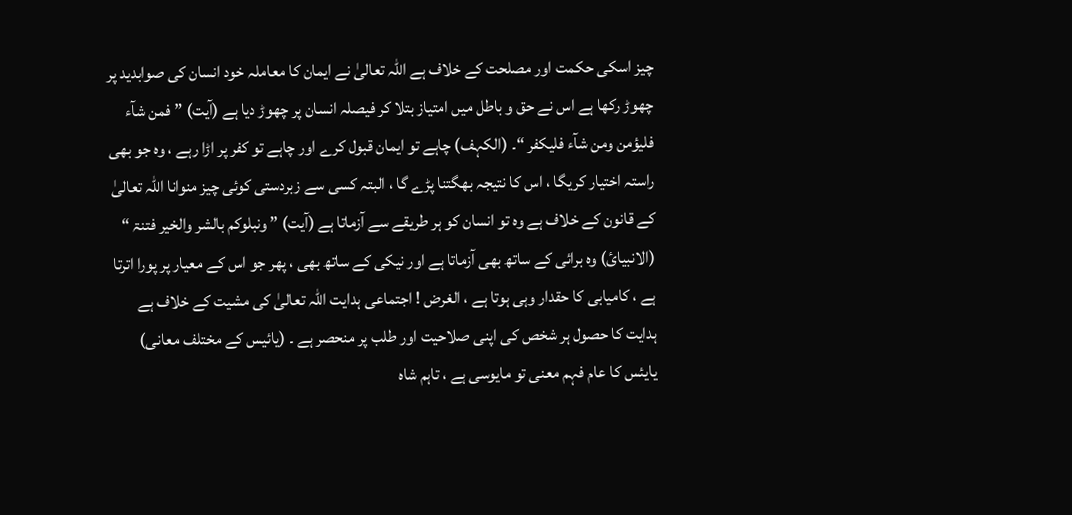چیز اسکی حکمت اور مصلحت کے خلاف ہے اللہ تعالیٰ نے ایمان کا معاملہ خود انسان کی صوابدید پر چھوڑ رکھا ہے اس نے حق و باطل میں امتیاز بتلا کر فیصلہ انسان پر چھوڑ دیا ہے (آیت) ” فمن شآء فلیؤمن ومن شآء فلیکفر “۔ (الکہف) چاہے تو ایمان قبول کرے اور چاہے تو کفر پر اڑا رہے ، وہ جو بھی راستہ اختیار کریگا ، اس کا نتیجہ بھگتنا پڑے گا ، البتہ کسی سے زبردستی کوئی چیز منوانا اللہ تعالیٰ کے قانون کے خلاف ہے وہ تو انسان کو ہر طریقے سے آزماتا ہے (آیت) ” ونبلوکم بالشر والخیر فتنۃ “ (الانبیائ) وہ برائی کے ساتھ بھی آزماتا ہے اور نیکی کے ساتھ بھی ، پھر جو اس کے معیار پر پورا اترتا ہے ، کامیابی کا حقدار وہی ہوتا ہے ، الغرض ! اجتماعی ہدایت اللہ تعالیٰ کی مشیت کے خلاف ہے ہدایت کا حصول ہر شخص کی اپنی صلاحیت اور طلب پر منحصر ہے ۔ (یائیس کے مختلف معانی) یایئس کا عام فہم معنی تو مایوسی ہے ، تاہم شاہ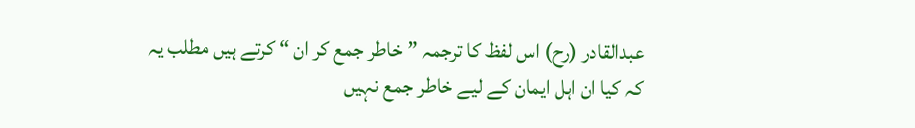عبدالقادر (رح) اس لفظ کا ترجمہ ” خاطر جمع کر ان “ کرتے ہیں مطلب یہ کہ کیا ان اہل ایمان کے لیے خاطر جمع نہیں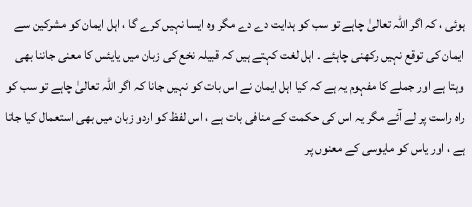ہوئی ، کہ اگر اللہ تعالیٰ چاہے تو سب کو ہدایت دے دے مگر وہ ایسا نہیں کرے گا ، اہل ایمان کو مشرکین سے ایمان کی توقع نہیں رکھنی چاہئے ۔ اہل لغت کہتے ہیں کہ قبیلہ نخع کی زبان میں یایئس کا معنی جاننا بھی وہتا ہے اور جملے کا مفہوم یہ ہے کہ کیا اہل ایمان نے اس بات کو نہیں جانا کہ اگر اللہ تعالیٰ چاہے تو سب کو راہ راست پر لے آئے مگر یہ اس کی حکمت کے منافی بات ہے ، اس لفظ کو اردو زبان میں بھی استعمال کیا جاتا ہے ، اور یاس کو مایوسی کے معنوں پر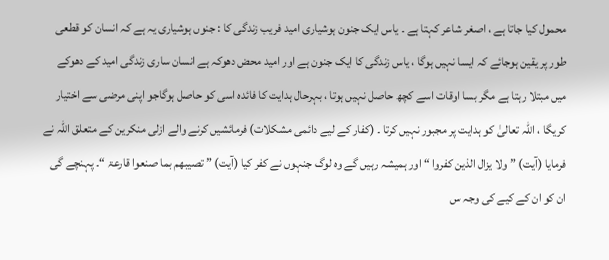محمول کیا جاتا ہے ، اصغر شاعر کہتا ہے ۔ یاس ایک جنون ہوشیاری امید فریب زندگی کا : جنوں ہوشیاری یہ ہے کہ انسان کو قطعی طور پر یقین ہوجائے کہ ایسا نہیں ہوگا ، یاس زندگی کا ایک جنون ہے اور امید محض دھوکہ ہے انسان ساری زندگی امید کے دھوکے میں مبتلا رہتا ہے مگر بسا اوقات اسے کچھ حاصل نہیں ہوتا ، بہرحال ہدایت کا فائدہ اسی کو حاصل ہوگاجو اپنی مرضی سے اختیار کریگا ، اللہ تعالیٰ کو ہدایت پر مجبور نہیں کرتا ۔ (کفار کے لیے دائمی مشکلات) فرمائشیں کرنے والے ازلی منکرین کے متعلق اللہ نے فرمایا (آیت) ” ولا یزال الذین کفروا “ اور ہمیشہ رہیں گے وہ لوگ جنہوں نے کفر کیا (آیت) ” تصیبھم بما صنعوا قارعۃ “۔ پہنچے گی ان کو ان کے کیے کی وجہ س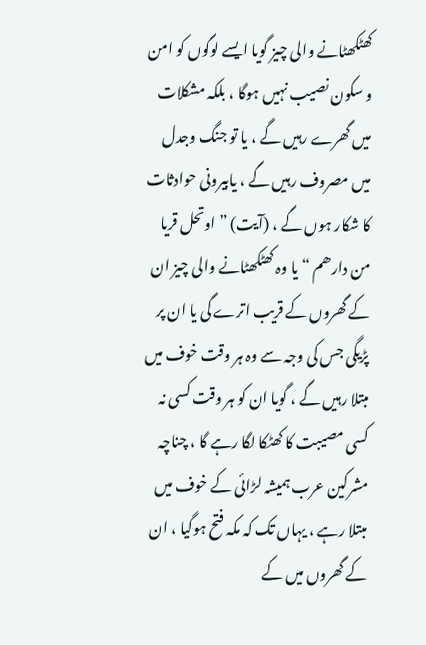کھٹکھٹانے والی چیز گویا ایسے لوگوں کو امن و سکون نصیب نہیں ہوگا ، بلکہ مشکلات میں گھرے رہیں گے ، یا تو جنگ وجدل میں مصروف رہیں گے ، یابیرونی حوادثات کا شکار ہوں گے ، (آیت) ” اوتحل قریا من دارھم “ یا وہ کھٹکھٹانے والی چیز ان کے گھروں کے قریب اترے گی یا ان پر پڑیگی جس کی وجہ سے وہ ہر وقت خوف میں مبتلا رہیں گے ، گویا ان کو ہر وقت کسی نہ کسی مصیبت کا کھٹکا لگا رہے گا ، چناچہ مشرکین عرب ہمیشہ لڑائی کے خوف میں مبتلا رہے ، یہاں تک کہ مکہ فتح ہوگیا ، ان کے گھروں میں کے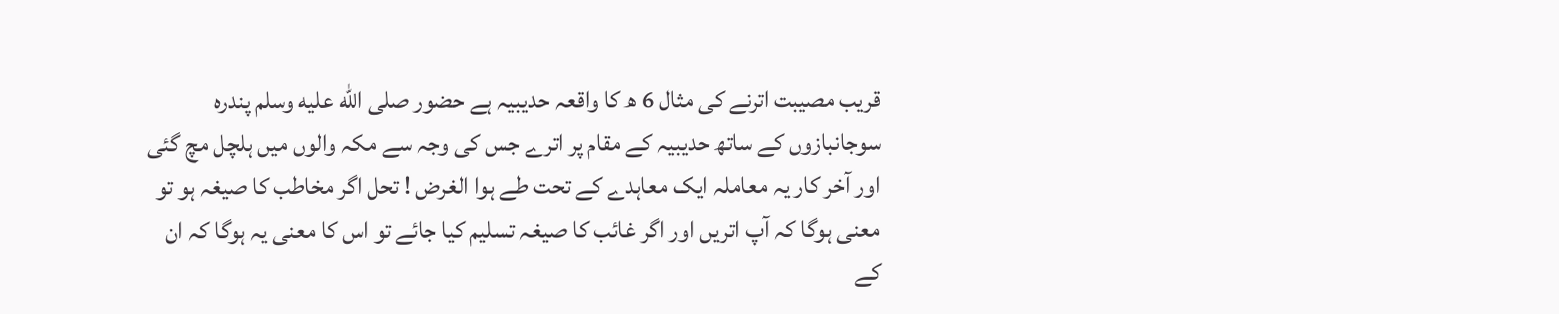قریب مصیبت اترنے کی مثال 6 ھ کا واقعہ حدیبیہ ہے حضور صلى الله عليه وسلم پندرہ سوجانبازوں کے ساتھ حدیبیہ کے مقام پر اترے جس کی وجہ سے مکہ والوں میں ہلچل مچ گئی اور آخر کار یہ معاملہ ایک معاہدے کے تحت طے ہوا الغرض ! تحل اگر مخاطب کا صیغہ ہو تو معنی ہوگا کہ آپ اتریں اور اگر غائب کا صیغہ تسلیم کیا جائے تو اس کا معنی یہ ہوگا کہ ان کے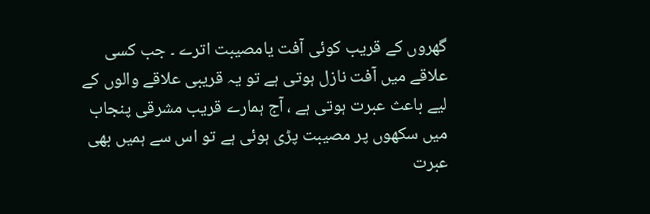گھروں کے قریب کوئی آفت یامصیبت اترے ۔ جب کسی علاقے میں آفت نازل ہوتی ہے تو یہ قریبی علاقے والوں کے لیے باعث عبرت ہوتی ہے ، آج ہمارے قریب مشرقی پنجاب میں سکھوں پر مصیبت پڑی ہوئی ہے تو اس سے ہمیں بھی عبرت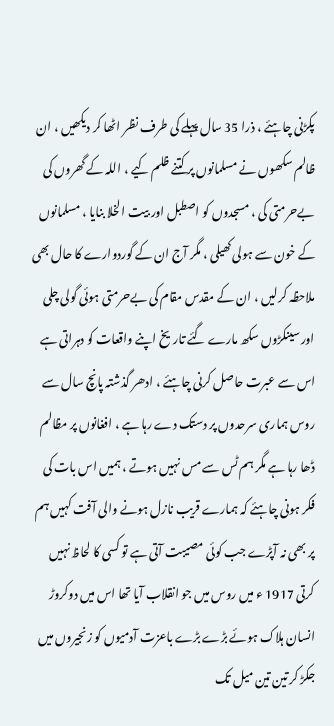پکڑنی چاہئے ، ذرا 35 سال پہلے کی طرف نظر اٹھا کر دیکھیں ، ان ظالم سکھوں نے مسلمانوں پر کتنے ظلم کیے ، اللہ کے گھروں کی بےحرمتی کی ، مسجدوں کو اصطبل اور بیت الخلا بنایا ، مسلمانوں کے خون سے ہولی کھیلی ، مگر آج ان کے گوردوارے کا حال بھی ملاحظہ کرلیں ، ان کے مقدس مقام کی بےحرمتی ہوئی گولی چلی اور سینکڑوں سکھ مارے گئے تاریخ اپنے واقعات کو دہراتی ہے اس سے عبرت حاصل کرنی چاہئے ، ادھر گذشتہ پانچ سال سے روس ہماری سرحدوں پر دستک دے رہا ہے ، افغانوں پر مظالم ڈھا رہا ہے مگر ہم ٹس سے مس نہیں ہوتے ، ہمیں اس بات کی فکر ہونی چاہئے کہ ہمارے قریب نازل ہونے والی آفت کہیں ہم پر بھی نہ آپڑے جب کوئی مصیبت آتی ہے تو کسی کا لحاظ نہیں کرتی 1917 ء میں روس میں جو انقلاب آیا تھا اس میں دوکروڑ انسان ہلاک ہوئے بڑے بڑے باعزت آدمیوں کو زنجیروں میں جکڑ کر تین تین میل تک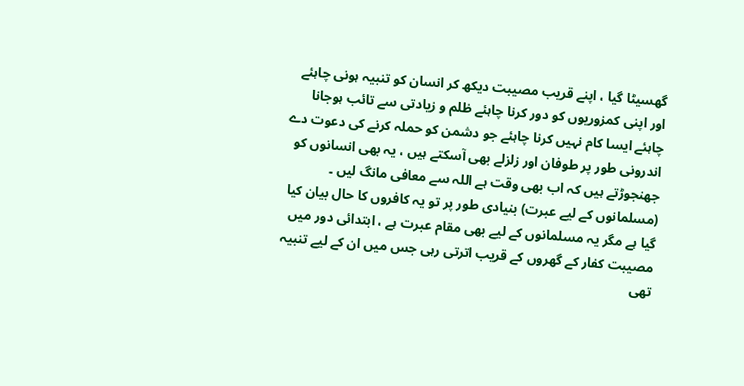گھسیٹا گیا ، اپنے قریب مصیبت دیکھ کر انسان کو تنبیہ ہونی چاہئے اور اپنی کمزوریوں کو دور کرنا چاہئے ظلم و زیادتی سے تائب ہوجانا چاہئے ایسا کام نہیں کرنا چاہئے جو دشمن کو حملہ کرنے کی دعوت دے اندرونی طور پر طوفان اور زلزلے بھی آسکتے ہیں ، یہ بھی انسانوں کو جھنجوڑتے ہیں کہ اب بھی وقت ہے اللہ سے معافی مانگ لیں ۔ (مسلمانوں کے لیے عبرت) بنیادی طور پر تو یہ کافروں کا حال بیان کیا گیا ہے مگر یہ مسلمانوں کے لیے بھی مقام عبرت ہے ، ابتدائی دور میں مصیبت کفار کے گھروں کے قریب اترتی رہی جس میں ان کے لیے تنبیہ تھی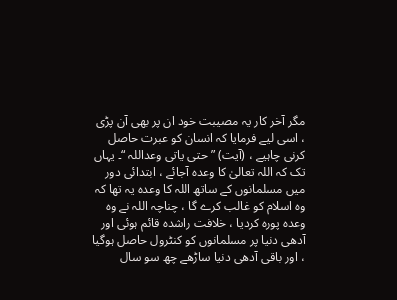مگر آخر کار یہ مصیبت خود ان پر بھی آن پڑی ، اسی لیے فرمایا کہ انسان کو عبرت حاصل کرنی چاہیے ، (آیت) ” حتی یاتی وعداللہ “۔ یہاں تک کہ اللہ تعالیٰ کا وعدہ آجائے ، ابتدائی دور میں مسلمانوں کے ساتھ اللہ کا وعدہ یہ تھا کہ وہ اسلام کو غالب کرے گا ، چناچہ اللہ نے وہ وعدہ پورہ کردیا ، خلافت راشدہ قائم ہوئی اور آدھی دنیا پر مسلمانوں کو کنٹرول حاصل ہوگیا ، اور باقی آدھی دنیا ساڑھے چھ سو سال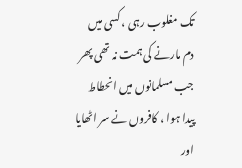تک مغلوب رہی ، کسی میں دم مارنے کی ہمت نہ تھی پھر جب مسلمانوں میں انحطاط پیدا ہوا ، کافروں نے سر اٹھایا اور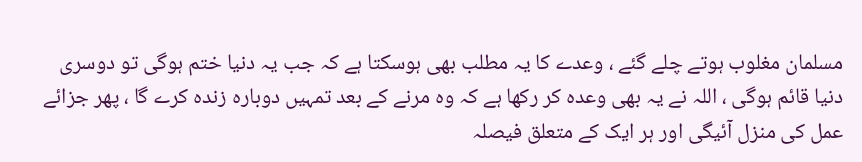مسلمان مغلوب ہوتے چلے گئے ، وعدے کا یہ مطلب بھی ہوسکتا ہے کہ جب یہ دنیا ختم ہوگی تو دوسری دنیا قائم ہوگی ، اللہ نے یہ بھی وعدہ کر رکھا ہے کہ وہ مرنے کے بعد تمہیں دوبارہ زندہ کرے گا ، پھر جزائے عمل کی منزل آئیگی اور ہر ایک کے متعلق فیصلہ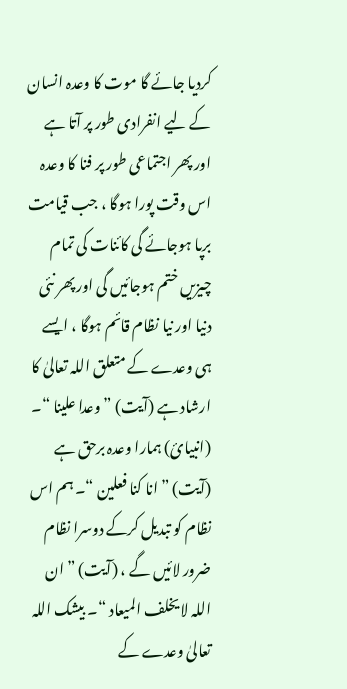کردیا جائے گا موت کا وعدہ انسان کے لیے انفرادی طور پر آتا ہے اور پھر اجتماعی طور پر فنا کا وعدہ اس وقت پورا ہوگا ، جب قیامت برپا ہوجائے گی کائنات کی تمام چیزیں ختم ہوجائیں گی اور پھر نئی دنیا اور نیا نظام قائم ہوگا ، ایسے ہی وعدے کے متعلق اللہ تعالیٰ کا ارشاد ہے (آیت) ” وعدا علینا “۔ (انبیائ) ہمارا وعدہ برحق ہے (آیت) ” انا کنا فعلین “۔ ہم اس نظام کو تبدیل کرکے دوسرا نظام ضرور لائیں گے ، (آیت) ” ان اللہ لا یخلف المیعاد “۔ بیشک اللہ تعالیٰ وعدے کے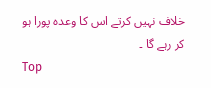خلاف نہیں کرتے اس کا وعدہ پورا ہو کر رہے گا ۔
Top